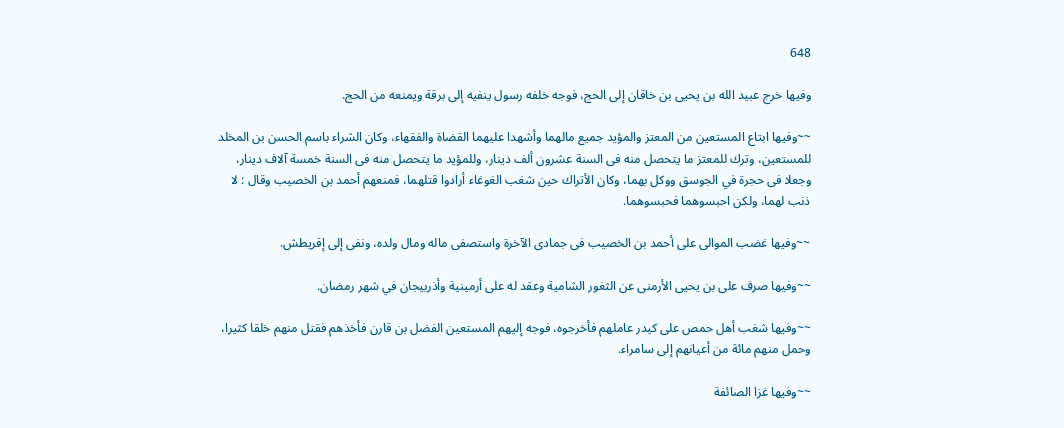648

وفيها خرج عبيد الله بن يحيى بن خاقان إلى الحج، فوجه خلفه رسول ينفيه إلى برقة ويمنعه من الحج.

~~وفيها ابتاع المستعين من المعتز والمؤيد جميع مالهما وأشهدا عليهما القضاة والفقهاء، وكان الشراء باسم الحسن بن المخلد للمستعين، وترك للمعتز ما يتحصل منه فى السنة عشرون ألف دينار، وللمؤيد ما يتحصل منه فى السنة خمسة آلاف دينار، وجعلا فى حجرة في الجوسق ووكل بهما، وكان الأتراك حين شغب الغوغاء أرادوا قتلهما، فمنعهم أحمد بن الخصيب وقال : لا ذنب لهما، ولكن احبسوهما فحبسوهما.

~~وفيها غضب الموالى على أحمد بن الخصيب فى جمادى الآخرة واستصفى ماله ومال ولده، ونفى إلى إقريطش.

~~وفيها صرف على بن يحيى الأرمنى عن الثغور الشامية وعقد له على أرمينية وأذربيجان في شهر رمضان.

~~وفيها شغب أهل حمص على كيدر عاملهم فأخرجوه، فوجه إليهم المستعين الفضل بن قارن فأخذهم فقتل منهم خلقا كثيرا، وحمل منهم مائة من أعيانهم إلى سامراء.

~~وفيها غزا الصائفة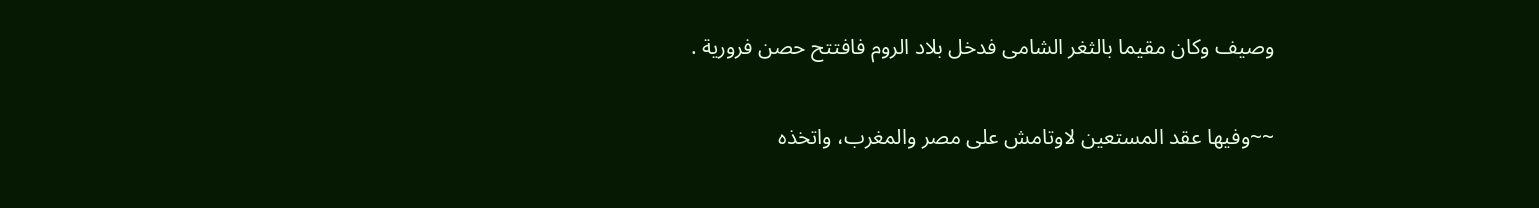وصيف وكان مقيما بالثغر الشامى فدخل بلاد الروم فافتتح حصن فرورية .

~~وفيها عقد المستعين لاوتامش على مصر والمغرب، واتخذه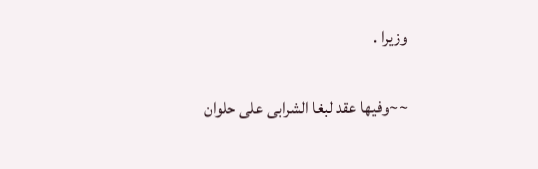وزيرا .

~~وفيها عقد لبغا الشرابى على حلوان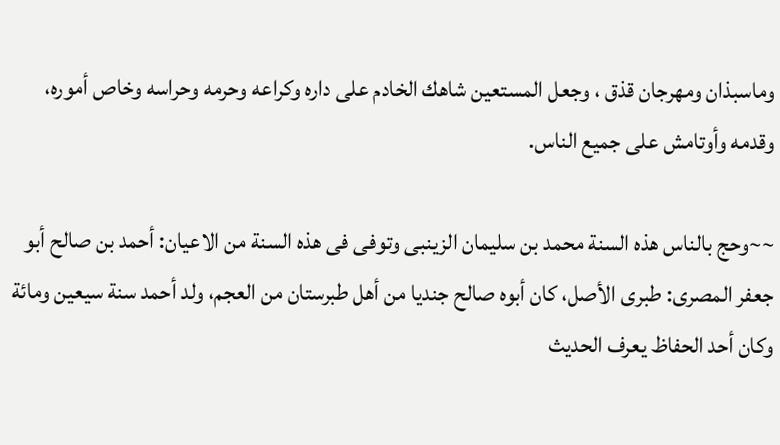وماسبذان ومهرجان قذق ، وجعل المستعين شاهك الخادم على داره وكراعه وحرمه وحراسه وخاص أموره، وقدمه وأوتامش على جميع الناس.

~~وحج بالناس هذه السنة محمد بن سليمان الزينبى وتوفى فى هذه السنة من الاعيان: أحمد بن صالح أبو جعفر المصرى: طبرى الأصل، كان أبوه صالح جنديا من أهل طبرستان من العجم، ولد أحمد سنة سيعين ومائة وكان أحد الحفاظ يعرف الحديث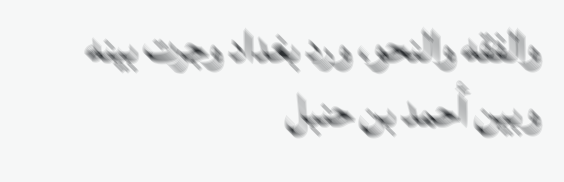والفقه والنحو، ورد بغداد وجرت بينه وبين أحمد بن حنبل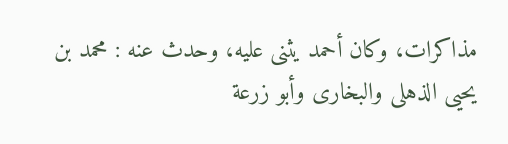مذاكرات، وكان أحمد يثنى عليه، وحدث عنه : محمد بن يحيى الذهلى والبخارى وأبو زرعة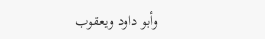وأبو داود ويعقوب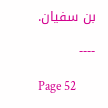بن سفيان.

----

Page 52